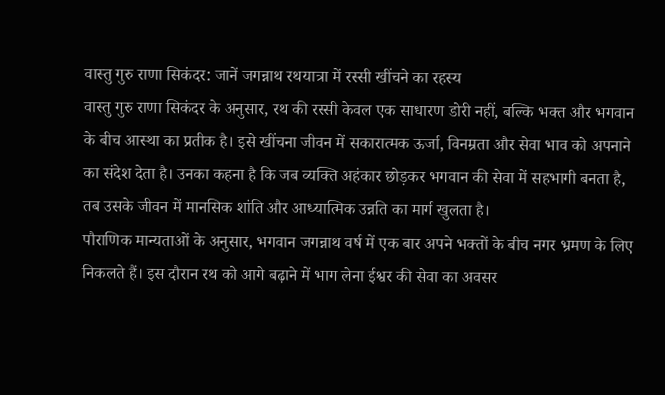वास्तु गुरु राणा सिकंदर: जानें जगन्नाथ रथयात्रा में रस्सी खींचने का रहस्य
वास्तु गुरु राणा सिकंदर के अनुसार, रथ की रस्सी केवल एक साधारण डोरी नहीं, बल्कि भक्त और भगवान के बीच आस्था का प्रतीक है। इसे खींचना जीवन में सकारात्मक ऊर्जा, विनम्रता और सेवा भाव को अपनाने का संदेश देता है। उनका कहना है कि जब व्यक्ति अहंकार छोड़कर भगवान की सेवा में सहभागी बनता है, तब उसके जीवन में मानसिक शांति और आध्यात्मिक उन्नति का मार्ग खुलता है।
पौराणिक मान्यताओं के अनुसार, भगवान जगन्नाथ वर्ष में एक बार अपने भक्तों के बीच नगर भ्रमण के लिए निकलते हैं। इस दौरान रथ को आगे बढ़ाने में भाग लेना ईश्वर की सेवा का अवसर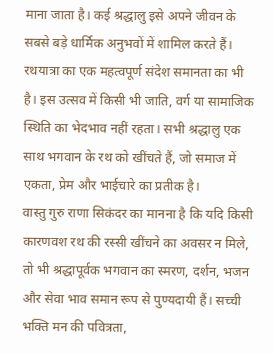माना जाता है। कई श्रद्धालु इसे अपने जीवन के सबसे बड़े धार्मिक अनुभवों में शामिल करते हैं।
रथयात्रा का एक महत्वपूर्ण संदेश समानता का भी है। इस उत्सव में किसी भी जाति, वर्ग या सामाजिक स्थिति का भेदभाव नहीं रहता। सभी श्रद्धालु एक साथ भगवान के रथ को खींचते हैं, जो समाज में एकता, प्रेम और भाईचारे का प्रतीक है।
वास्तु गुरु राणा सिकंदर का मानना है कि यदि किसी कारणवश रथ की रस्सी खींचने का अवसर न मिले, तो भी श्रद्धापूर्वक भगवान का स्मरण, दर्शन, भजन और सेवा भाव समान रूप से पुण्यदायी हैं। सच्ची भक्ति मन की पवित्रता,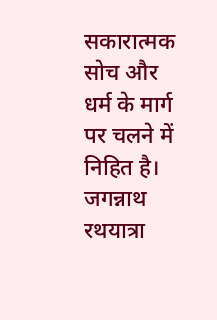सकारात्मक सोच और धर्म के मार्ग पर चलने में निहित है।
जगन्नाथ रथयात्रा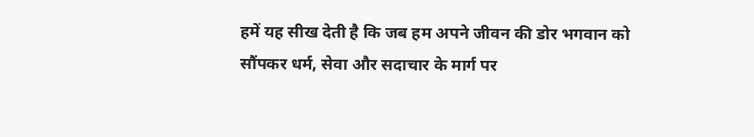हमें यह सीख देती है कि जब हम अपने जीवन की डोर भगवान को सौंपकर धर्म, सेवा और सदाचार के मार्ग पर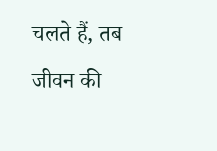चलते हैं, तब जीवन की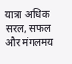यात्रा अधिक सरल, सफल और मंगलमय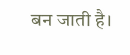बन जाती है।